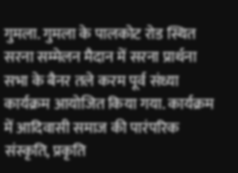गुमला. गुमला के पालकोट रोड स्थित सरना सम्मेलन मैदान में सरना प्रार्थना सभा के बैनर तले करम पूर्व संध्या कार्यक्रम आयोजित किया गया. कार्यक्रम में आदिवासी समाज की पारंपरिक संस्कृति, प्रकृति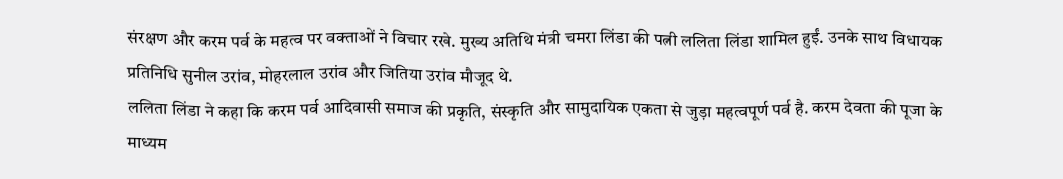संरक्षण और करम पर्व के महत्व पर वक्ताओं ने विचार रखे. मुख्य अतिथि मंत्री चमरा लिंडा की पत्नी ललिता लिंडा शामिल हुईं. उनके साथ विधायक प्रतिनिधि सुनील उरांव, मोहरलाल उरांव और जितिया उरांव मौजूद थे.
ललिता लिंडा ने कहा कि करम पर्व आदिवासी समाज की प्रकृति, संस्कृति और सामुदायिक एकता से जुड़ा महत्वपूर्ण पर्व है. करम देवता की पूजा के माध्यम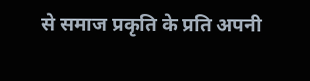से समाज प्रकृति के प्रति अपनी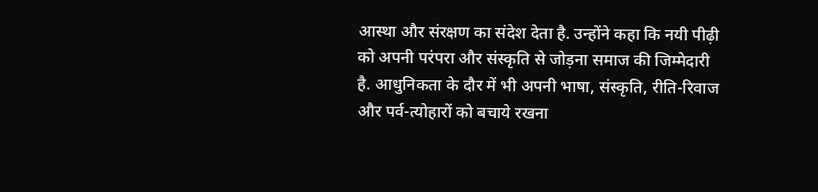आस्था और संरक्षण का संदेश देता है. उन्होंने कहा कि नयी पीढ़ी को अपनी परंपरा और संस्कृति से जोड़ना समाज की जिम्मेदारी है. आधुनिकता के दौर में भी अपनी भाषा, संस्कृति, रीति-रिवाज और पर्व-त्योहारों को बचाये रखना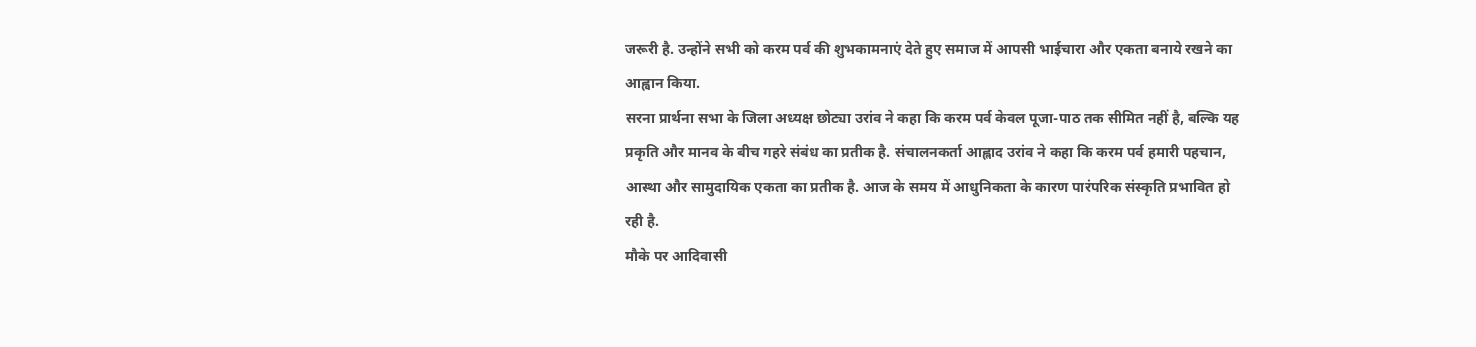जरूरी है. उन्होंने सभी को करम पर्व की शुभकामनाएं देते हुए समाज में आपसी भाईचारा और एकता बनाये रखने का आह्वान किया.
सरना प्रार्थना सभा के जिला अध्यक्ष छोट्या उरांव ने कहा कि करम पर्व केवल पूजा-पाठ तक सीमित नहीं है, बल्कि यह प्रकृति और मानव के बीच गहरे संबंध का प्रतीक है. संचालनकर्ता आह्लाद उरांव ने कहा कि करम पर्व हमारी पहचान, आस्था और सामुदायिक एकता का प्रतीक है. आज के समय में आधुनिकता के कारण पारंपरिक संस्कृति प्रभावित हो रही है.
मौके पर आदिवासी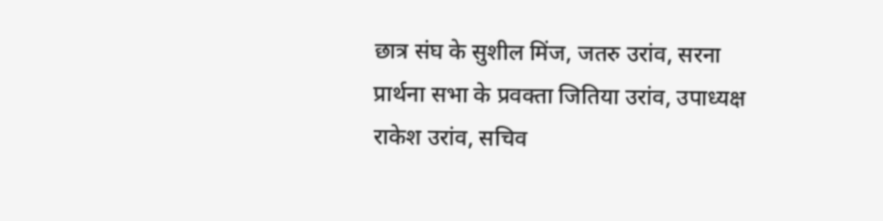छात्र संघ के सुशील मिंज, जतरु उरांव, सरना प्रार्थना सभा के प्रवक्ता जितिया उरांव, उपाध्यक्ष राकेश उरांव, सचिव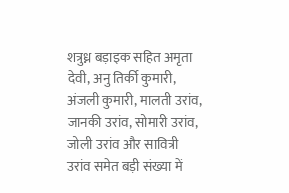शत्रुध्न बड़ाइक सहित अमृता देवी, अनु तिर्की कुमारी, अंजली कुमारी, मालती उरांव, जानकी उरांव, सोमारी उरांव, जोली उरांव और सावित्री उरांव समेत बड़ी संख्या में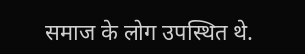समाज के लोग उपस्थित थे.